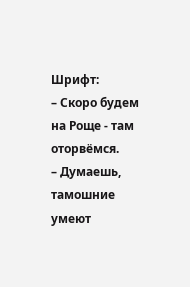Шрифт:
– Скоро будем на Роще - там оторвёмся.
– Думаешь, тамошние умеют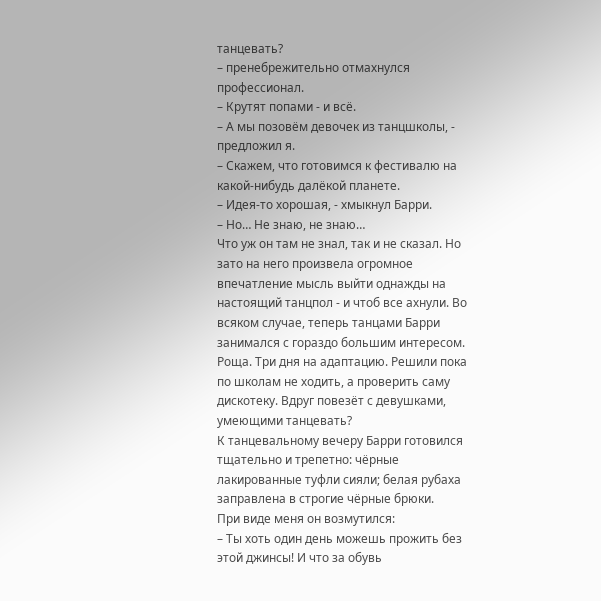танцевать?
– пренебрежительно отмахнулся профессионал.
– Крутят попами - и всё.
– А мы позовём девочек из танцшколы, - предложил я.
– Скажем, что готовимся к фестивалю на какой-нибудь далёкой планете.
– Идея-то хорошая, - хмыкнул Барри.
– Но… Не знаю, не знаю…
Что уж он там не знал, так и не сказал. Но зато на него произвела огромное впечатление мысль выйти однажды на настоящий танцпол - и чтоб все ахнули. Во всяком случае, теперь танцами Барри занимался с гораздо большим интересом.
Роща. Три дня на адаптацию. Решили пока по школам не ходить, а проверить саму дискотеку. Вдруг повезёт с девушками, умеющими танцевать?
К танцевальному вечеру Барри готовился тщательно и трепетно: чёрные лакированные туфли сияли; белая рубаха заправлена в строгие чёрные брюки.
При виде меня он возмутился:
– Ты хоть один день можешь прожить без этой джинсы! И что за обувь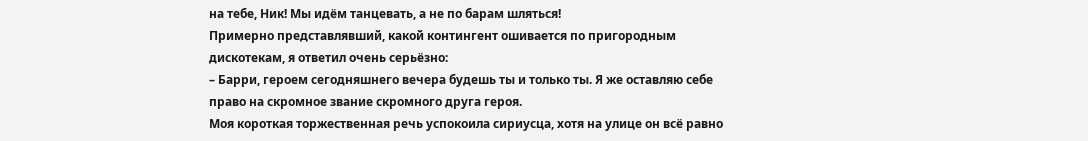на тебе, Ник! Мы идём танцевать, а не по барам шляться!
Примерно представлявший, какой контингент ошивается по пригородным дискотекам, я ответил очень серьёзно:
– Барри, героем сегодняшнего вечера будешь ты и только ты. Я же оставляю себе право на скромное звание скромного друга героя.
Моя короткая торжественная речь успокоила сириусца, хотя на улице он всё равно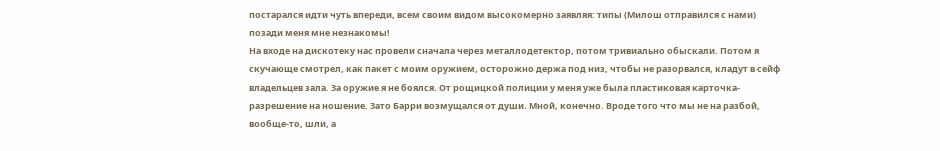постарался идти чуть впереди, всем своим видом высокомерно заявляя: типы (Милош отправился с нами) позади меня мне незнакомы!
На входе на дискотеку нас провели сначала через металлодетектор, потом тривиально обыскали. Потом я скучающе смотрел, как пакет с моим оружием, осторожно держа под низ, чтобы не разорвался, кладут в сейф владельцев зала. За оружие я не боялся. От рощицкой полиции у меня уже была пластиковая карточка-разрешение на ношение. Зато Барри возмущался от души. Мной, конечно. Вроде того что мы не на разбой, вообще-то, шли, а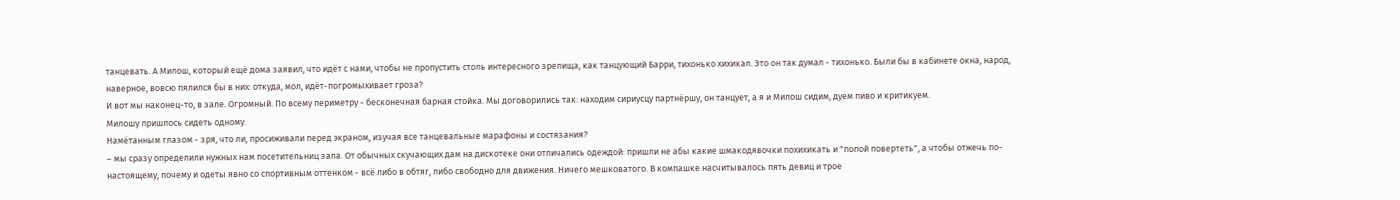танцевать. А Милош, который ещё дома заявил, что идёт с нами, чтобы не пропустить столь интересного зрелища, как танцующий Барри, тихонько хихикал. Это он так думал - тихонько. Были бы в кабинете окна, народ, наверное, вовсю пялился бы в них: откуда, мол, идёт-погромыхивает гроза?
И вот мы наконец-то, в зале. Огромный. По всему периметру - бесконечная барная стойка. Мы договорились так: находим сириусцу партнёршу, он танцует, а я и Милош сидим, дуем пиво и критикуем.
Милошу пришлось сидеть одному.
Намётанным глазом - зря, что ли, просиживали перед экраном, изучая все танцевальные марафоны и состязания?
– мы сразу определили нужных нам посетительниц зала. От обычных скучающих дам на дискотеке они отличались одеждой: пришли не абы какие шмакодявочки похихикать и "попой повертеть", а чтобы отжечь по-настоящему, почему и одеты явно со спортивным оттенком - всё либо в обтяг, либо свободно для движения. Ничего мешковатого. В компашке насчитывалось пять девиц и трое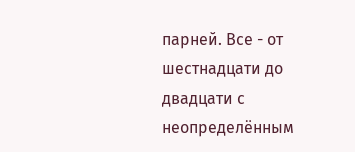парней. Все - от шестнадцати до двадцати с неопределённым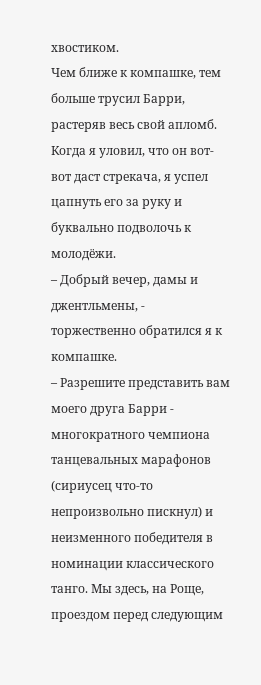хвостиком.
Чем ближе к компашке, тем больше трусил Барри, растеряв весь свой апломб. Когда я уловил, что он вот-вот даст стрекача, я успел цапнуть его за руку и буквально подволочь к молодёжи.
– Добрый вечер, дамы и джентльмены, - торжественно обратился я к компашке.
– Разрешите представить вам моего друга Барри - многократного чемпиона танцевальных марафонов (сириусец что-то непроизвольно пискнул) и неизменного победителя в номинации классического танго. Мы здесь, на Роще, проездом перед следующим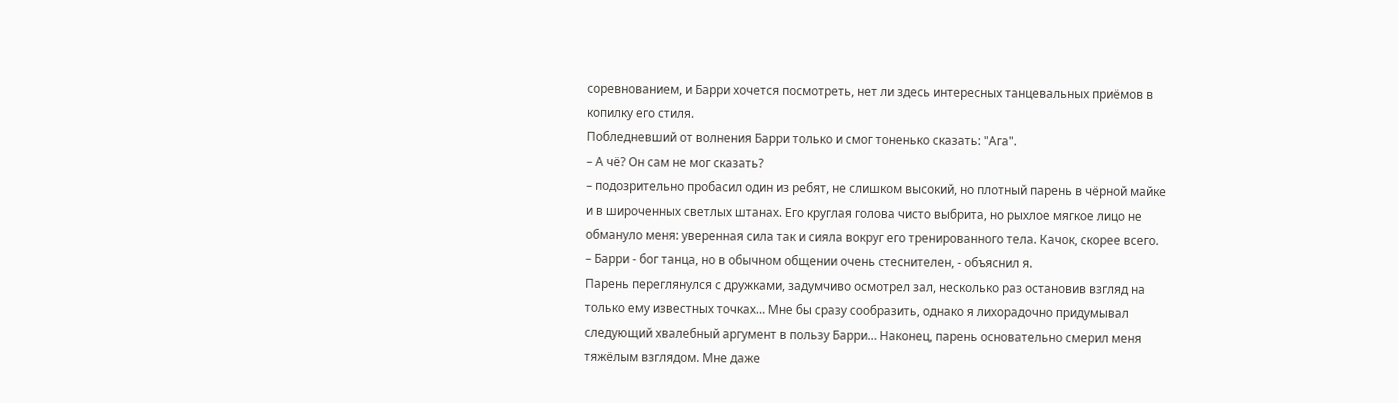соревнованием, и Барри хочется посмотреть, нет ли здесь интересных танцевальных приёмов в копилку его стиля.
Побледневший от волнения Барри только и смог тоненько сказать: "Ага".
– А чё? Он сам не мог сказать?
– подозрительно пробасил один из ребят, не слишком высокий, но плотный парень в чёрной майке и в широченных светлых штанах. Его круглая голова чисто выбрита, но рыхлое мягкое лицо не обмануло меня: уверенная сила так и сияла вокруг его тренированного тела. Качок, скорее всего.
– Барри - бог танца, но в обычном общении очень стеснителен, - объяснил я.
Парень переглянулся с дружками, задумчиво осмотрел зал, несколько раз остановив взгляд на только ему известных точках… Мне бы сразу сообразить, однако я лихорадочно придумывал следующий хвалебный аргумент в пользу Барри… Наконец, парень основательно смерил меня тяжёлым взглядом. Мне даже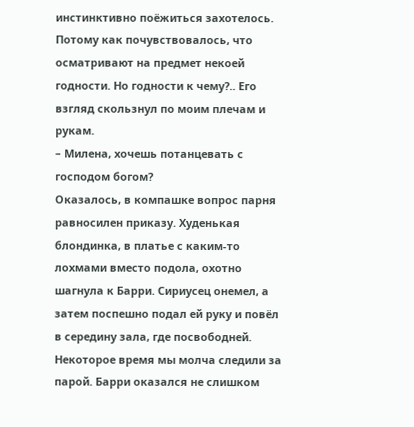инстинктивно поёжиться захотелось. Потому как почувствовалось, что осматривают на предмет некоей годности. Но годности к чему?.. Его взгляд скользнул по моим плечам и рукам.
– Милена, хочешь потанцевать с господом богом?
Оказалось, в компашке вопрос парня равносилен приказу. Худенькая блондинка, в платье с каким-то лохмами вместо подола, охотно шагнула к Барри. Сириусец онемел, а затем поспешно подал ей руку и повёл в середину зала, где посвободней.
Некоторое время мы молча следили за парой. Барри оказался не слишком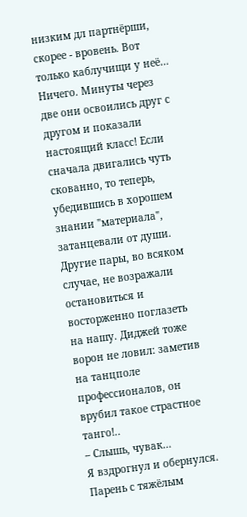низким дл партнёрши, скорее - вровень. Вот только каблучищи у неё… Ничего. Минуты через две они освоились друг с другом и показали настоящий класс! Если сначала двигались чуть скованно, то теперь, убедившись в хорошем знании "материала", затанцевали от души. Другие пары, во всяком случае, не возражали остановиться и восторженно поглазеть на нашу. Диджей тоже ворон не ловил: заметив на танцполе профессионалов, он врубил такое страстное танго!..
– Слышь, чувак…
Я вздрогнул и обернулся.
Парень с тяжёлым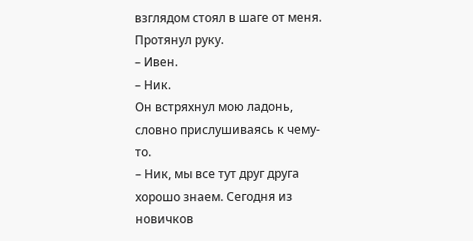взглядом стоял в шаге от меня. Протянул руку.
– Ивен.
– Ник.
Он встряхнул мою ладонь, словно прислушиваясь к чему-то.
– Ник, мы все тут друг друга хорошо знаем. Сегодня из новичков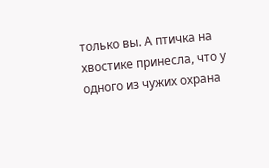только вы. А птичка на хвостике принесла, что у одного из чужих охрана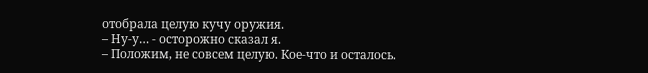отобрала целую кучу оружия.
– Ну-у… - осторожно сказал я.
– Положим, не совсем целую. Кое-что и осталось.